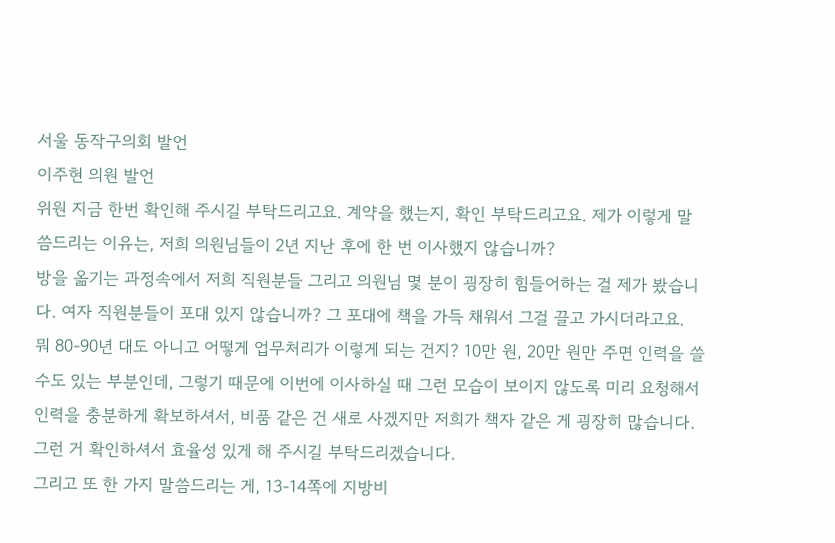서울 동작구의회 발언
이주현 의원 발언
위원 지금 한번 확인해 주시길 부탁드리고요. 계약을 했는지, 확인 부탁드리고요. 제가 이렇게 말씀드리는 이유는, 저희 의원님들이 2년 지난 후에 한 번 이사했지 않습니까?
방을 옮기는 과정속에서 저희 직원분들 그리고 의원님 몇 분이 굉장히 힘들어하는 걸 제가 봤습니다. 여자 직원분들이 포대 있지 않습니까? 그 포대에 책을 가득 채워서 그걸 끌고 가시더라고요.
뭐 80-90년 대도 아니고 어떻게 업무처리가 이렇게 되는 건지? 10만 원, 20만 원만 주면 인력을 쓸 수도 있는 부분인데, 그렇기 때문에 이번에 이사하실 때 그런 모습이 보이지 않도록 미리 요청해서 인력을 충분하게 확보하셔서, 비품 같은 건 새로 사겠지만 저희가 책자 같은 게 굉장히 많습니다. 그런 거 확인하셔서 효율성 있게 해 주시길 부탁드리겠습니다.
그리고 또 한 가지 말씀드리는 게, 13-14쪽에 지방비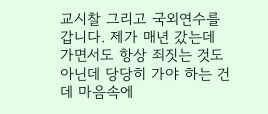교시찰 그리고 국외연수를 갑니다. 제가 매년 갔는데 가면서도 항상 죄짓는 것도 아닌데 당당히 가야 하는 건데 마음속에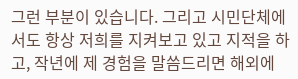그런 부분이 있습니다. 그리고 시민단체에서도 항상 저희를 지켜보고 있고 지적을 하고, 작년에 제 경험을 말씀드리면 해외에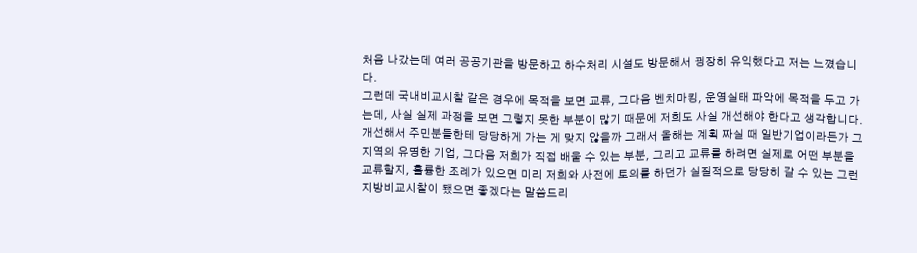처음 나갔는데 여러 공공기관을 방문하고 하수처리 시설도 방문해서 굉장히 유익했다고 저는 느꼈습니다.
그런데 국내비교시찰 같은 경우에 목적을 보면 교류, 그다음 벤치마킹, 운영실태 파악에 목적을 두고 가는데, 사실 실제 과정을 보면 그렇지 못한 부분이 많기 때문에 저희도 사실 개선해야 한다고 생각합니다. 개선해서 주민분들한테 당당하게 가는 게 맞지 않을까 그래서 올해는 계획 짜실 때 일반기업이라든가 그 지역의 유명한 기업, 그다음 저희가 직접 배울 수 있는 부분, 그리고 교류를 하려면 실제로 어떤 부분을 교류할지, 훌륭한 조례가 있으면 미리 저희와 사전에 토의를 하던가 실질적으로 당당히 갈 수 있는 그런 지방비교시찰이 됐으면 좋겠다는 말씀드리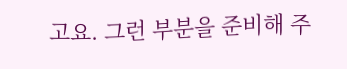고요. 그런 부분을 준비해 주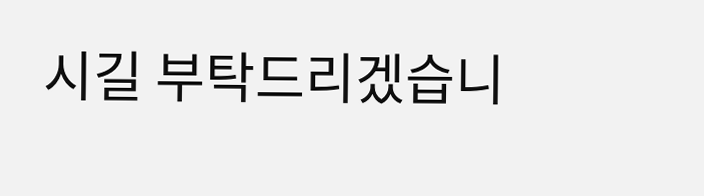시길 부탁드리겠습니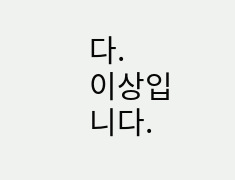다.
이상입니다.